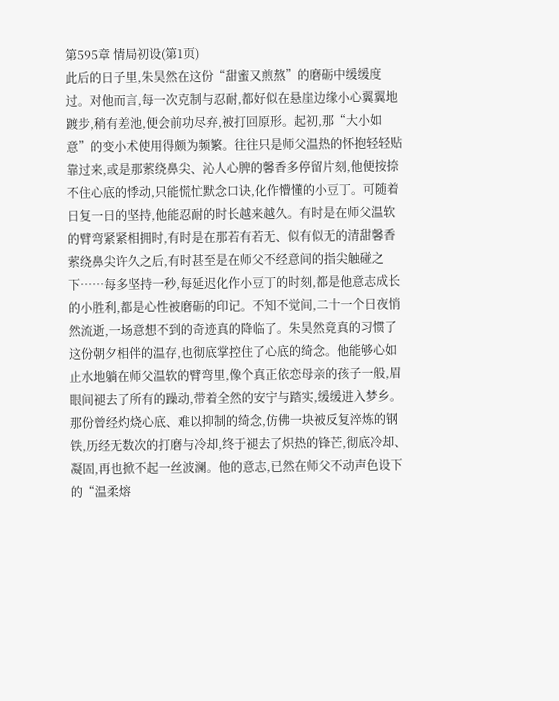第595章 情局初设(第1页)
此后的日子里,朱昊然在这份“甜蜜又煎熬”的磨砺中缓缓度过。对他而言,每一次克制与忍耐,都好似在悬崖边缘小心翼翼地踱步,稍有差池,便会前功尽弃,被打回原形。起初,那“大小如意”的变小术使用得颇为频繁。往往只是师父温热的怀抱轻轻贴靠过来,或是那萦绕鼻尖、沁人心脾的馨香多停留片刻,他便按捺不住心底的悸动,只能慌忙默念口诀,化作懵懂的小豆丁。可随着日复一日的坚持,他能忍耐的时长越来越久。有时是在师父温软的臂弯紧紧相拥时,有时是在那若有若无、似有似无的清甜馨香萦绕鼻尖许久之后,有时甚至是在师父不经意间的指尖触碰之下……每多坚持一秒,每延迟化作小豆丁的时刻,都是他意志成长的小胜利,都是心性被磨砺的印记。不知不觉间,二十一个日夜悄然流逝,一场意想不到的奇迹真的降临了。朱昊然竟真的习惯了这份朝夕相伴的温存,也彻底掌控住了心底的绮念。他能够心如止水地躺在师父温软的臂弯里,像个真正依恋母亲的孩子一般,眉眼间褪去了所有的躁动,带着全然的安宁与踏实,缓缓进入梦乡。那份曾经灼烧心底、难以抑制的绮念,仿佛一块被反复淬炼的钢铁,历经无数次的打磨与冷却,终于褪去了炽热的锋芒,彻底冷却、凝固,再也掀不起一丝波澜。他的意志,已然在师父不动声色设下的“温柔熔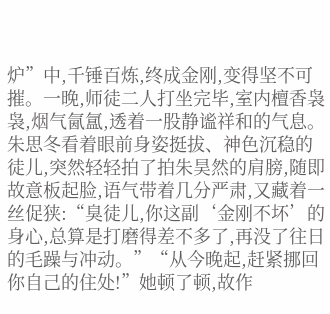炉”中,千锤百炼,终成金刚,变得坚不可摧。一晚,师徒二人打坐完毕,室内檀香袅袅,烟气氤氲,透着一股静谧祥和的气息。朱思冬看着眼前身姿挺拔、神色沉稳的徒儿,突然轻轻拍了拍朱昊然的肩膀,随即故意板起脸,语气带着几分严肃,又藏着一丝促狭:“臭徒儿,你这副‘金刚不坏’的身心,总算是打磨得差不多了,再没了往日的毛躁与冲动。”“从今晚起,赶紧挪回你自己的住处!”她顿了顿,故作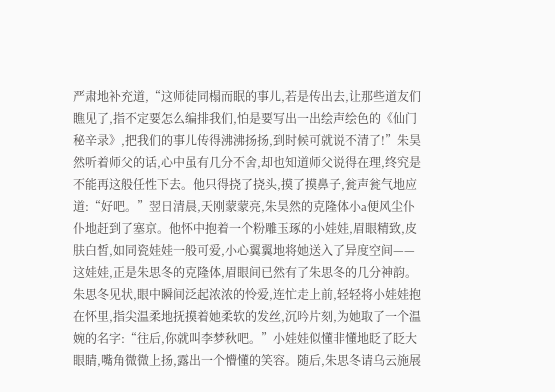严肃地补充道,“这师徒同榻而眠的事儿,若是传出去,让那些道友们瞧见了,指不定要怎么编排我们,怕是要写出一出绘声绘色的《仙门秘辛录》,把我们的事儿传得沸沸扬扬,到时候可就说不清了!”朱昊然听着师父的话,心中虽有几分不舍,却也知道师父说得在理,终究是不能再这般任性下去。他只得挠了挠头,摸了摸鼻子,瓮声瓮气地应道:“好吧。”翌日清晨,天刚蒙蒙亮,朱昊然的克隆体小a便风尘仆仆地赶到了塞京。他怀中抱着一个粉雕玉琢的小娃娃,眉眼精致,皮肤白皙,如同瓷娃娃一般可爱,小心翼翼地将她送入了异度空间——这娃娃,正是朱思冬的克隆体,眉眼间已然有了朱思冬的几分神韵。朱思冬见状,眼中瞬间泛起浓浓的怜爱,连忙走上前,轻轻将小娃娃抱在怀里,指尖温柔地抚摸着她柔软的发丝,沉吟片刻,为她取了一个温婉的名字:“往后,你就叫李梦秋吧。”小娃娃似懂非懂地眨了眨大眼睛,嘴角微微上扬,露出一个懵懂的笑容。随后,朱思冬请乌云施展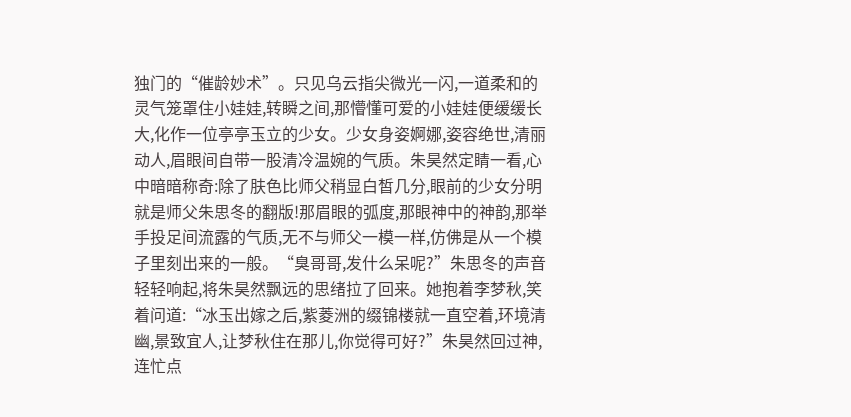独门的“催龄妙术”。只见乌云指尖微光一闪,一道柔和的灵气笼罩住小娃娃,转瞬之间,那懵懂可爱的小娃娃便缓缓长大,化作一位亭亭玉立的少女。少女身姿婀娜,姿容绝世,清丽动人,眉眼间自带一股清冷温婉的气质。朱昊然定睛一看,心中暗暗称奇:除了肤色比师父稍显白皙几分,眼前的少女分明就是师父朱思冬的翻版!那眉眼的弧度,那眼神中的神韵,那举手投足间流露的气质,无不与师父一模一样,仿佛是从一个模子里刻出来的一般。“臭哥哥,发什么呆呢?”朱思冬的声音轻轻响起,将朱昊然飘远的思绪拉了回来。她抱着李梦秋,笑着问道:“冰玉出嫁之后,紫菱洲的缀锦楼就一直空着,环境清幽,景致宜人,让梦秋住在那儿,你觉得可好?”朱昊然回过神,连忙点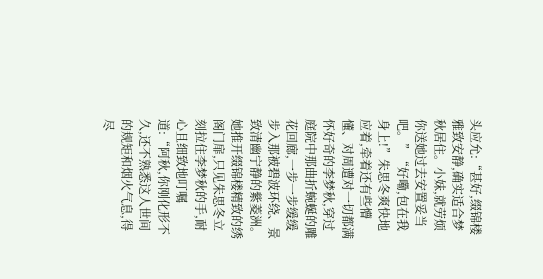头应允:“甚好,缀锦楼雅致安静,确实适合梦秋居住。小妹,就劳烦你送她过去安置妥当吧。”“好嘞,包在我身上!”朱思冬爽快地应着,牵着还有些懵懂、对周遭对一切都满怀好奇的李梦秋,穿过庭院中那曲折蜿蜒的雕花回廊,一步一步缓缓步入那被碧波环绕、景致清幽宁静的紫菱洲。她推开缀锦楼精致的绣阁门扉,只见朱思冬立刻拉住李梦秋的手,耐心且细致地叮嘱道:“阿秋,你刚化形不久,还不熟悉这人世间的规矩和烟火气息,得尽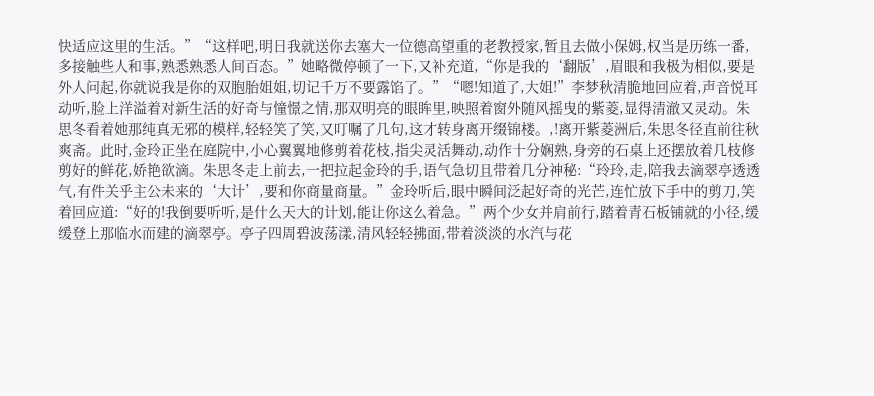快适应这里的生活。”“这样吧,明日我就送你去塞大一位德高望重的老教授家,暂且去做小保姆,权当是历练一番,多接触些人和事,熟悉熟悉人间百态。”她略微停顿了一下,又补充道,“你是我的‘翻版’,眉眼和我极为相似,要是外人问起,你就说我是你的双胞胎姐姐,切记千万不要露馅了。”“嗯!知道了,大姐!”李梦秋清脆地回应着,声音悦耳动听,脸上洋溢着对新生活的好奇与憧憬之情,那双明亮的眼眸里,映照着窗外随风摇曳的紫菱,显得清澈又灵动。朱思冬看着她那纯真无邪的模样,轻轻笑了笑,又叮嘱了几句,这才转身离开缀锦楼。,!离开紫菱洲后,朱思冬径直前往秋爽斋。此时,金玲正坐在庭院中,小心翼翼地修剪着花枝,指尖灵活舞动,动作十分娴熟,身旁的石桌上还摆放着几枝修剪好的鲜花,娇艳欲滴。朱思冬走上前去,一把拉起金玲的手,语气急切且带着几分神秘:“玲玲,走,陪我去滴翠亭透透气,有件关乎主公未来的‘大计’,要和你商量商量。”金玲听后,眼中瞬间泛起好奇的光芒,连忙放下手中的剪刀,笑着回应道:“好的!我倒要听听,是什么天大的计划,能让你这么着急。”两个少女并肩前行,踏着青石板铺就的小径,缓缓登上那临水而建的滴翠亭。亭子四周碧波荡漾,清风轻轻拂面,带着淡淡的水汽与花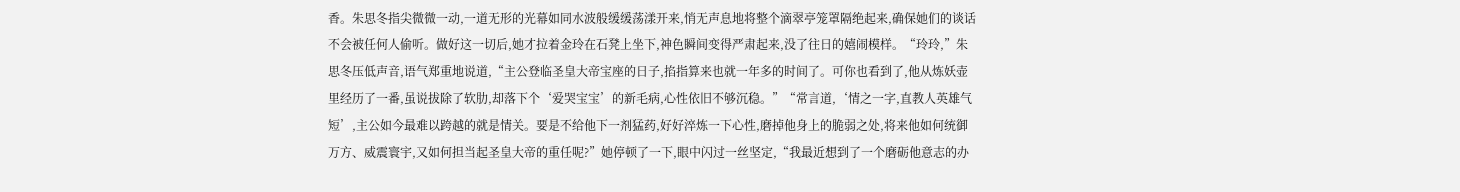香。朱思冬指尖微微一动,一道无形的光幕如同水波般缓缓荡漾开来,悄无声息地将整个滴翠亭笼罩隔绝起来,确保她们的谈话不会被任何人偷听。做好这一切后,她才拉着金玲在石凳上坐下,神色瞬间变得严肃起来,没了往日的嬉闹模样。“玲玲,”朱思冬压低声音,语气郑重地说道,“主公登临圣皇大帝宝座的日子,掐指算来也就一年多的时间了。可你也看到了,他从炼妖壶里经历了一番,虽说拔除了软肋,却落下个‘爱哭宝宝’的新毛病,心性依旧不够沉稳。”“常言道,‘情之一字,直教人英雄气短’,主公如今最难以跨越的就是情关。要是不给他下一剂猛药,好好淬炼一下心性,磨掉他身上的脆弱之处,将来他如何统御万方、威震寰宇,又如何担当起圣皇大帝的重任呢?”她停顿了一下,眼中闪过一丝坚定,“我最近想到了一个磨砺他意志的办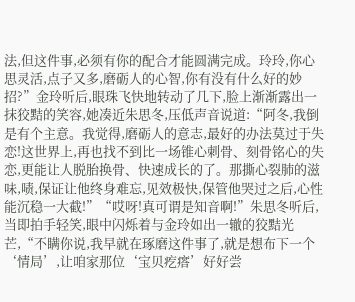法,但这件事,必须有你的配合才能圆满完成。玲玲,你心思灵活,点子又多,磨砺人的心智,你有没有什么好的妙招?”金玲听后,眼珠飞快地转动了几下,脸上渐渐露出一抹狡黠的笑容,她凑近朱思冬,压低声音说道:“阿冬,我倒是有个主意。我觉得,磨砺人的意志,最好的办法莫过于失恋!这世界上,再也找不到比一场锥心刺骨、刻骨铭心的失恋,更能让人脱胎换骨、快速成长的了。那撕心裂肺的滋味,啧,保证让他终身难忘,见效极快,保管他哭过之后,心性能沉稳一大截!”“哎呀!真可谓是知音啊!”朱思冬听后,当即拍手轻笑,眼中闪烁着与金玲如出一辙的狡黠光芒,“不瞒你说,我早就在琢磨这件事了,就是想布下一个‘情局’,让咱家那位‘宝贝疙瘩’好好尝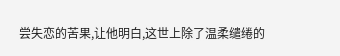尝失恋的苦果,让他明白,这世上除了温柔缱绻的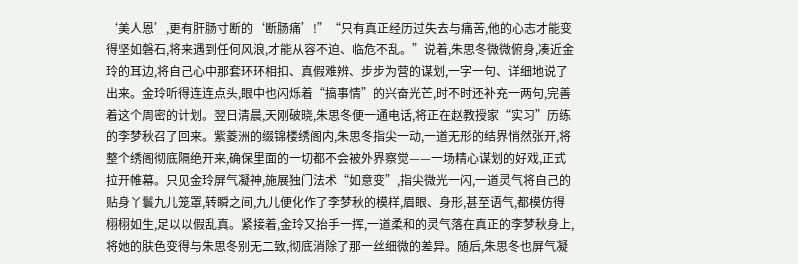‘美人恩’,更有肝肠寸断的‘断肠痛’!”“只有真正经历过失去与痛苦,他的心志才能变得坚如磐石,将来遇到任何风浪,才能从容不迫、临危不乱。”说着,朱思冬微微俯身,凑近金玲的耳边,将自己心中那套环环相扣、真假难辨、步步为营的谋划,一字一句、详细地说了出来。金玲听得连连点头,眼中也闪烁着“搞事情”的兴奋光芒,时不时还补充一两句,完善着这个周密的计划。翌日清晨,天刚破晓,朱思冬便一通电话,将正在赵教授家“实习”历练的李梦秋召了回来。紫菱洲的缀锦楼绣阁内,朱思冬指尖一动,一道无形的结界悄然张开,将整个绣阁彻底隔绝开来,确保里面的一切都不会被外界察觉——一场精心谋划的好戏,正式拉开帷幕。只见金玲屏气凝神,施展独门法术“如意变”,指尖微光一闪,一道灵气将自己的贴身丫鬟九儿笼罩,转瞬之间,九儿便化作了李梦秋的模样,眉眼、身形,甚至语气,都模仿得栩栩如生,足以以假乱真。紧接着,金玲又抬手一挥,一道柔和的灵气落在真正的李梦秋身上,将她的肤色变得与朱思冬别无二致,彻底消除了那一丝细微的差异。随后,朱思冬也屏气凝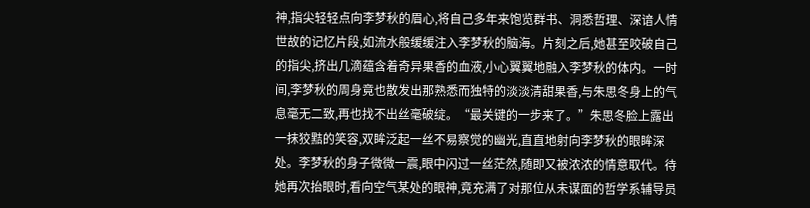神,指尖轻轻点向李梦秋的眉心,将自己多年来饱览群书、洞悉哲理、深谙人情世故的记忆片段,如流水般缓缓注入李梦秋的脑海。片刻之后,她甚至咬破自己的指尖,挤出几滴蕴含着奇异果香的血液,小心翼翼地融入李梦秋的体内。一时间,李梦秋的周身竟也散发出那熟悉而独特的淡淡清甜果香,与朱思冬身上的气息毫无二致,再也找不出丝毫破绽。“最关键的一步来了。”朱思冬脸上露出一抹狡黠的笑容,双眸泛起一丝不易察觉的幽光,直直地射向李梦秋的眼眸深处。李梦秋的身子微微一震,眼中闪过一丝茫然,随即又被浓浓的情意取代。待她再次抬眼时,看向空气某处的眼神,竟充满了对那位从未谋面的哲学系辅导员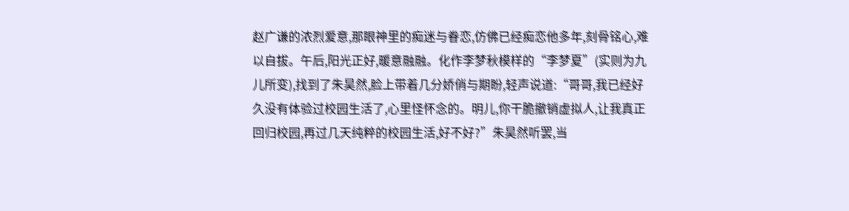赵广谦的浓烈爱意,那眼神里的痴迷与眷恋,仿佛已经痴恋他多年,刻骨铭心,难以自拔。午后,阳光正好,暖意融融。化作李梦秋模样的“李梦夏”(实则为九儿所变),找到了朱昊然,脸上带着几分娇俏与期盼,轻声说道:“哥哥,我已经好久没有体验过校园生活了,心里怪怀念的。明儿,你干脆撤销虚拟人,让我真正回归校园,再过几天纯粹的校园生活,好不好?”朱昊然听罢,当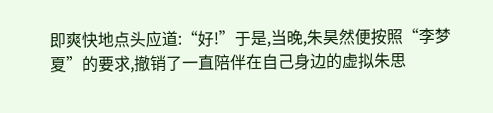即爽快地点头应道:“好!”于是,当晚,朱昊然便按照“李梦夏”的要求,撤销了一直陪伴在自己身边的虚拟朱思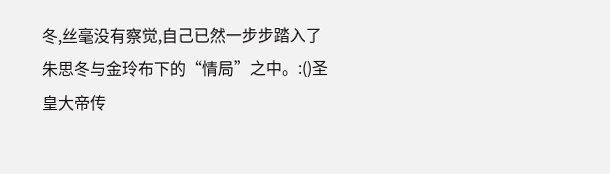冬,丝毫没有察觉,自己已然一步步踏入了朱思冬与金玲布下的“情局”之中。:()圣皇大帝传